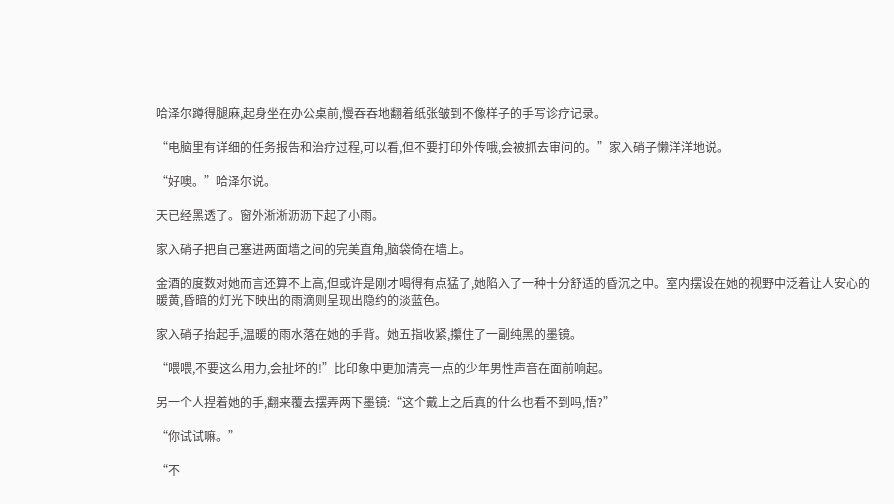哈泽尔蹲得腿麻,起身坐在办公桌前,慢吞吞地翻着纸张皱到不像样子的手写诊疗记录。

“电脑里有详细的任务报告和治疗过程,可以看,但不要打印外传哦,会被抓去审问的。”家入硝子懒洋洋地说。

“好噢。”哈泽尔说。

天已经黑透了。窗外淅淅沥沥下起了小雨。

家入硝子把自己塞进两面墙之间的完美直角,脑袋倚在墙上。

金酒的度数对她而言还算不上高,但或许是刚才喝得有点猛了,她陷入了一种十分舒适的昏沉之中。室内摆设在她的视野中泛着让人安心的暖黄,昏暗的灯光下映出的雨滴则呈现出隐约的淡蓝色。

家入硝子抬起手,温暖的雨水落在她的手背。她五指收紧,攥住了一副纯黑的墨镜。

“喂喂,不要这么用力,会扯坏的!”比印象中更加清亮一点的少年男性声音在面前响起。

另一个人捏着她的手,翻来覆去摆弄两下墨镜:“这个戴上之后真的什么也看不到吗,悟?”

“你试试嘛。”

“不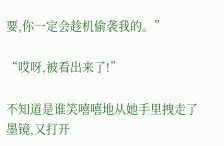要,你一定会趁机偷袭我的。”

“哎呀,被看出来了!”

不知道是谁笑嘻嘻地从她手里拽走了墨镜,又打开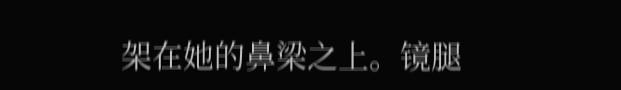架在她的鼻梁之上。镜腿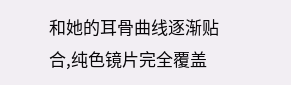和她的耳骨曲线逐渐贴合,纯色镜片完全覆盖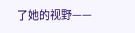了她的视野——